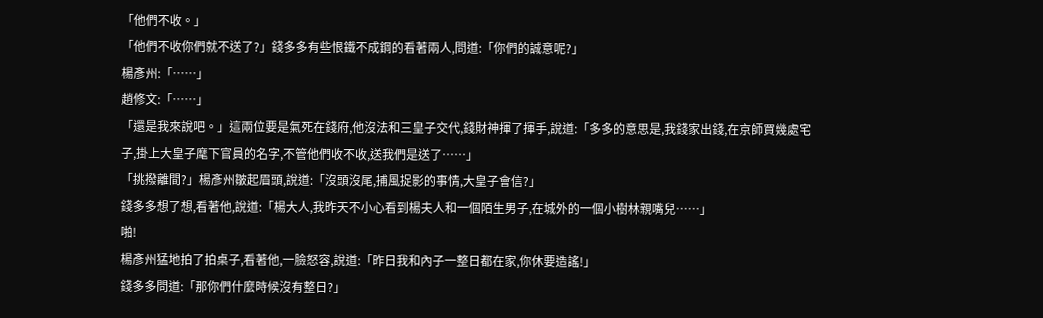「他們不收。」
「他們不收你們就不送了?」錢多多有些恨鐵不成鋼的看著兩人,問道:「你們的誠意呢?」
楊彥州:「……」
趙修文:「……」
「還是我來說吧。」這兩位要是氣死在錢府,他沒法和三皇子交代,錢財神揮了揮手,說道:「多多的意思是,我錢家出錢,在京師買幾處宅子,掛上大皇子麾下官員的名字,不管他們收不收,送我們是送了……」
「挑撥離間?」楊彥州皺起眉頭,說道:「沒頭沒尾,捕風捉影的事情,大皇子會信?」
錢多多想了想,看著他,說道:「楊大人,我昨天不小心看到楊夫人和一個陌生男子,在城外的一個小樹林親嘴兒……」
啪!
楊彥州猛地拍了拍桌子,看著他,一臉怒容,說道:「昨日我和內子一整日都在家,你休要造謠!」
錢多多問道:「那你們什麼時候沒有整日?」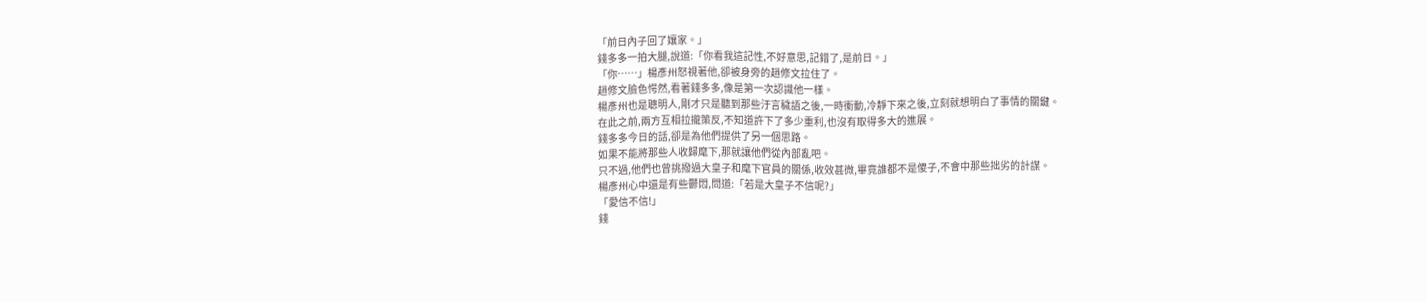「前日內子回了孃家。」
錢多多一拍大腿,說道:「你看我這記性,不好意思,記錯了,是前日。」
「你……」楊彥州怒視著他,卻被身旁的趙修文拉住了。
趙修文臉色愕然,看著錢多多,像是第一次認識他一樣。
楊彥州也是聰明人,剛才只是聽到那些汙言穢語之後,一時衝動,冷靜下來之後,立刻就想明白了事情的關鍵。
在此之前,兩方互相拉攏策反,不知道許下了多少重利,也沒有取得多大的進展。
錢多多今日的話,卻是為他們提供了另一個思路。
如果不能將那些人收歸麾下,那就讓他們從內部亂吧。
只不過,他們也曾挑撥過大皇子和麾下官員的關係,收效甚微,畢竟誰都不是傻子,不會中那些拙劣的計謀。
楊彥州心中還是有些鬱悶,問道:「若是大皇子不信呢?」
「愛信不信!」
錢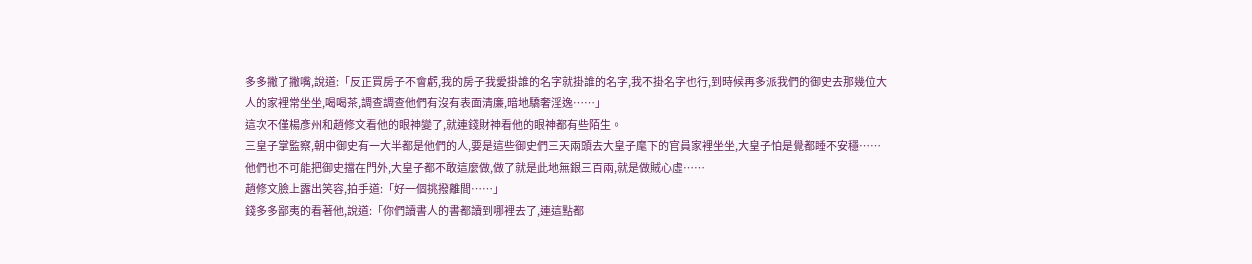多多撇了撇嘴,說道:「反正買房子不會虧,我的房子我愛掛誰的名字就掛誰的名字,我不掛名字也行,到時候再多派我們的御史去那幾位大人的家裡常坐坐,喝喝茶,調查調查他們有沒有表面清廉,暗地驕奢淫逸……」
這次不僅楊彥州和趙修文看他的眼神變了,就連錢財神看他的眼神都有些陌生。
三皇子掌監察,朝中御史有一大半都是他們的人,要是這些御史們三天兩頭去大皇子麾下的官員家裡坐坐,大皇子怕是覺都睡不安穩……
他們也不可能把御史擋在門外,大皇子都不敢這麼做,做了就是此地無銀三百兩,就是做賊心虛……
趙修文臉上露出笑容,拍手道:「好一個挑撥離間……」
錢多多鄙夷的看著他,說道:「你們讀書人的書都讀到哪裡去了,連這點都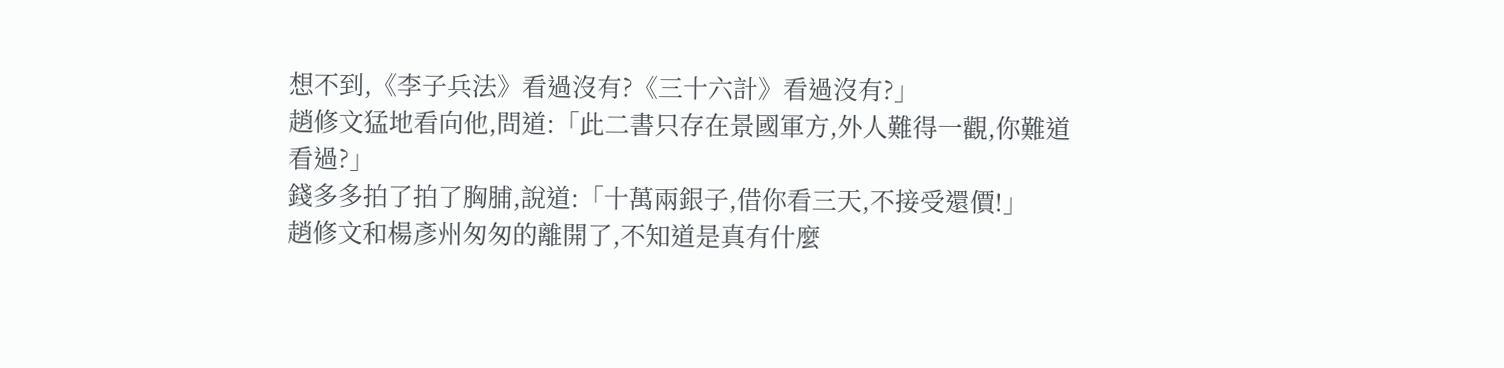想不到,《李子兵法》看過沒有?《三十六計》看過沒有?」
趙修文猛地看向他,問道:「此二書只存在景國軍方,外人難得一觀,你難道看過?」
錢多多拍了拍了胸脯,說道:「十萬兩銀子,借你看三天,不接受還價!」
趙修文和楊彥州匆匆的離開了,不知道是真有什麼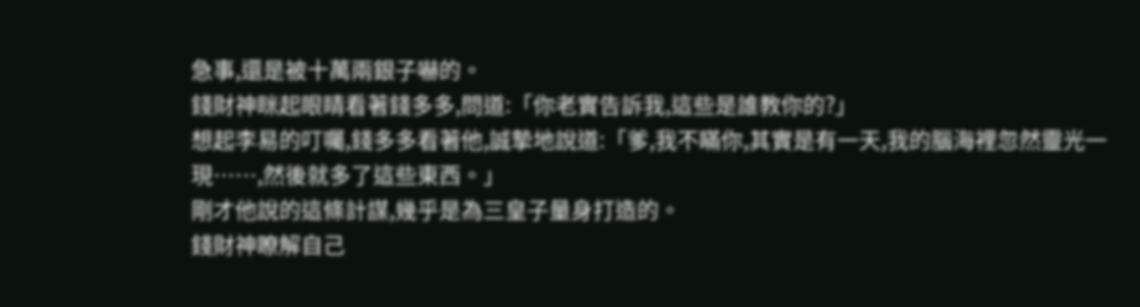急事,還是被十萬兩銀子嚇的。
錢財神眯起眼睛看著錢多多,問道:「你老實告訴我,這些是誰教你的?」
想起李易的叮囑,錢多多看著他,誠摯地說道:「爹,我不瞞你,其實是有一天,我的腦海裡忽然靈光一現……,然後就多了這些東西。」
剛才他說的這條計謀,幾乎是為三皇子量身打造的。
錢財神瞭解自己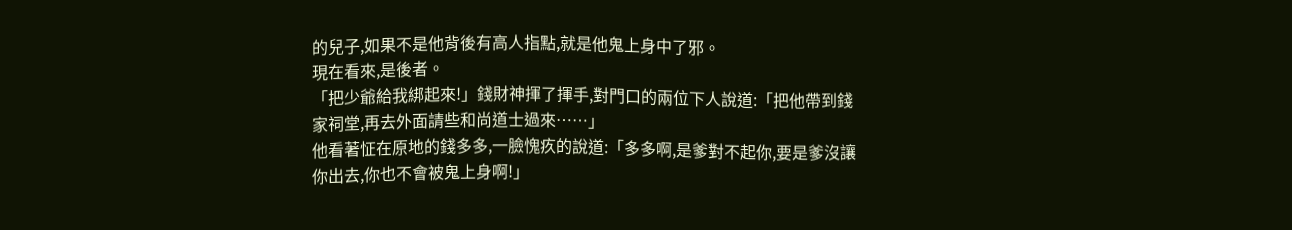的兒子,如果不是他背後有高人指點,就是他鬼上身中了邪。
現在看來,是後者。
「把少爺給我綁起來!」錢財神揮了揮手,對門口的兩位下人說道:「把他帶到錢家祠堂,再去外面請些和尚道士過來……」
他看著怔在原地的錢多多,一臉愧疚的說道:「多多啊,是爹對不起你,要是爹沒讓你出去,你也不會被鬼上身啊!」